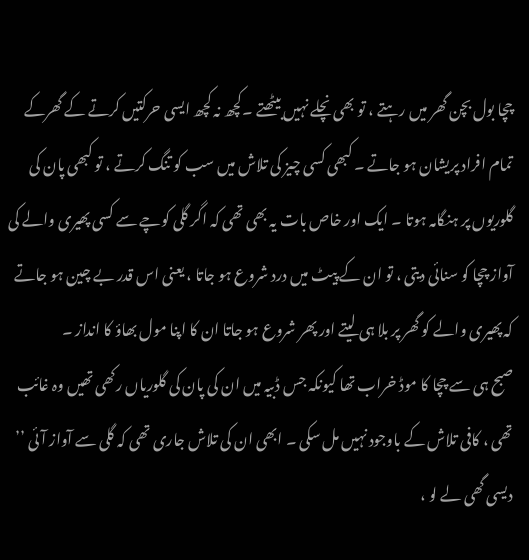چچا بول بچن گھر میں رہتے ، تو بھی نچلے نہیں بیٹھتے ۔کچھ نہ کچھ ایسی حرکتیں کرتے کے گھرکے تمام افراد پریشان ہو جاتے ۔ کبھی کسی چیز کی تلاش میں سب کو تنگ کرتے ، تو کبھی پان کی گلوریوں پر ہنگامہ ہوتا ۔ ایک اور خاص بات یہ بھی تھی کہ اگر گلی کوچے سے کسی پھیری والے کی آواز چچا کو سنائی دیتی ، تو ان کے پیٹ میں درد شروع ہو جاتا ، یعنی اس قدر بے چین ہو جاتے کہ پھیری والے کو گھر پر بلا ہی لیتے اور پھر شروع ہو جاتا ان کا اپنا مول بھاؤ کا انداز ۔
صبح ہی سے چچا کا موڈ خراب تھا کیونکہ جس ڈبیہ میں ان کی پان کی گلوریاں رکھی تھیں وہ غائب تھی ، کافی تلاش کے باوجود نہیں مل سکی ۔ ابھی ان کی تلاش جاری تھی کہ گلی سے آواز آئی ’’ دیسی گھی لے لو ،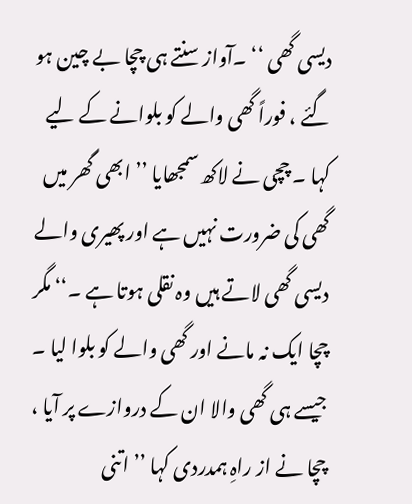دیسی گھی ‘‘ ۔آواز سنتے ہی چچا بے چین ہو گئے ، فوراً گھی والے کو بلوانے کے لیے کہا ۔ چچی نے لاکھ سمجھایا ’’ ابھی گھر میں گھی کی ضرورت نہیں ہے اور پھیری والے دیسی گھی لاتے ہیں وہ نقلی ہوتا ہے ۔‘‘ مگر چچا ایک نہ مانے اور گھی والے کو بلوا لیا ۔
جیسے ہی گھی والا ان کے دروازے پر آیا ، چچا نے از راہِ ہمدردی کہا ’’ اتنی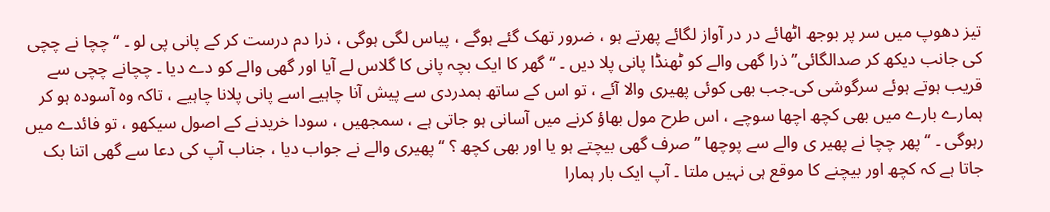تیز دھوپ میں سر پر بوجھ اٹھائے در در آواز لگائے پھرتے ہو ، ضرور تھک گئے ہوگے ، پیاس لگی ہوگی ، ذرا دم درست کر کے پانی پی لو ۔ ‘‘ چچا نے چچی کی جانب دیکھ کر صدالگائی’’ ذرا گھی والے کو ٹھنڈا پانی پلا دیں ۔ ‘‘ گھر کا ایک بچہ پانی کا گلاس لے آیا اور گھی والے کو دے دیا ۔ چچانے چچی سے قریب ہوتے ہوئے سرگوشی کی۔جب بھی کوئی پھیری والا آئے ، تو اس کے ساتھ ہمدردی سے پیش آنا چاہیے اسے پانی پلانا چاہیے ، تاکہ وہ آسودہ ہو کر ہمارے بارے میں بھی کچھ اچھا سوچے ، اس طرح مول بھاؤ کرنے میں آسانی ہو جاتی ہے ، سمجھیں ، سودا خریدنے کے اصول سیکھو ، تو فائدے میں رہوگی ۔ ‘‘ پھر چچا نے پھیر ی والے سے پوچھا ’’ صرف گھی بیچتے ہو یا اور بھی کچھ ؟ ‘‘ پھیری والے نے جواب دیا ، جناب آپ کی دعا سے گھی اتنا بک جاتا ہے کہ کچھ اور بیچنے کا موقع ہی نہیں ملتا ۔ آپ ایک بار ہمارا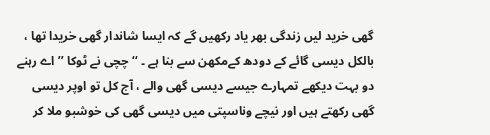گھی خرید لیں زندگی بھر یاد رکھیں گے کہ ایسا شاندار گھی خریدا تھا ، بالکل دیسی گائے کے دودھ کےمکھن سے بنا ہے ۔ ‘‘ چچی نے ٹوکا ’’ اے رہنے دو بہت دیکھے تمہارے جیسے دیسی گھی والے ، آج کل تو اوپر دیسی گھی رکھتے ہیں اور نیچے وناسپتی میں دیسی گھی کی خوشبو ملا کر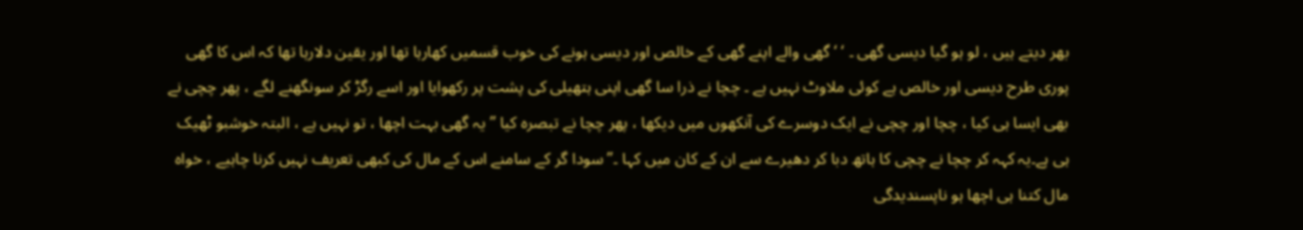بھر دیتے ہیں ، لو ہو گیا دیسی گھی ۔ ‘ ‘ گھی والے اپنے گھی کے خالص اور دیسی ہونے کی خوب قسمیں کھارہا تھا اور یقین دلارہا تھا کہ اس کا گھی پوری طرح دیسی اور خالص ہے کوئی ملاوٹ نہیں ہے ۔ چچا نے ذرا سا گھی اپنی ہتھیلی کی پشت پر رکھوایا اور اسے رگڑ کر سونگھنے لگے ، پھر چچی نے بھی ایسا ہی کیا ، چچا اور چچی نے ایک دوسرے کی آنکھوں میں دیکھا ، پھر چچا نے تبصرہ کیا ’’ یہ گھی بہت اچھا ، تو نہیں ہے ، البتہ خوشبو ٹھیک ہی ہے۔یہ کہہ کر چچا نے چچی کا ہاتھ دبا کر دھیرے سے ان کے کان میں کہا ۔’’ سودا گر کے سامنے اس کے مال کی کبھی تعریف نہیں کرنا چاہیے ، خواہ مال کتنا ہی اچھا ہو ناپسندیدگی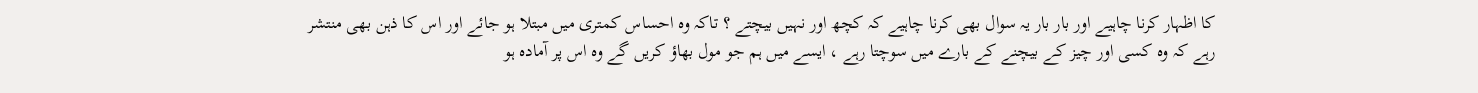کا اظہار کرنا چاہیے اور بار بار یہ سوال بھی کرنا چاہیے کہ کچھ اور نہیں بیچتے ؟ تاکہ وہ احساس کمتری میں مبتلا ہو جائے اور اس کا ذہن بھی منتشر رہے کہ وہ کسی اور چیز کے بیچنے کے بارے میں سوچتا رہے ، ایسے میں ہم جو مول بھاؤ کریں گے وہ اس پر آمادہ ہو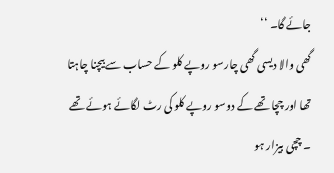جائے گا۔ ‘‘
گھی والا دیسی گھی چارسو روپے کلو کے حساب سے بیچنا چاہتا تھا اور چچا تھے کے دوسو روپے کلو کی رٹ لگائے ہوئے تھے ۔ چچی بیزار ہو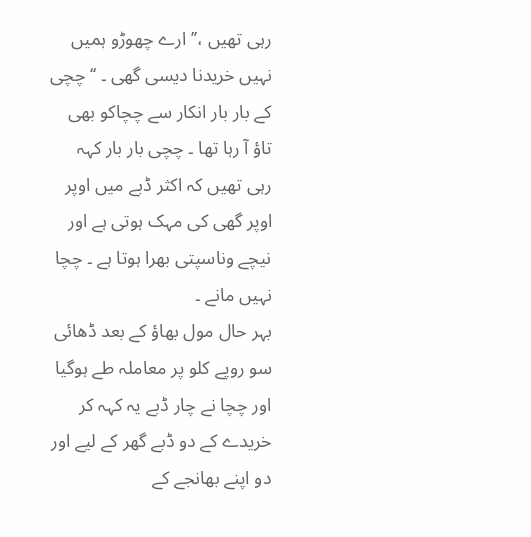رہی تھیں ،’’ ارے چھوڑو ہمیں نہیں خریدنا دیسی گھی ۔ ‘‘ چچی کے بار بار انکار سے چچاکو بھی تاؤ آ رہا تھا ۔ چچی بار بار کہہ رہی تھیں کہ اکثر ڈبے میں اوپر اوپر گھی کی مہک ہوتی ہے اور نیچے وناسپتی بھرا ہوتا ہے ۔ چچا نہیں مانے ۔
بہر حال مول بھاؤ کے بعد ڈھائی سو روپے کلو پر معاملہ طے ہوگیا اور چچا نے چار ڈبے یہ کہہ کر خریدے کے دو ڈبے گھر کے لیے اور دو اپنے بھانجے کے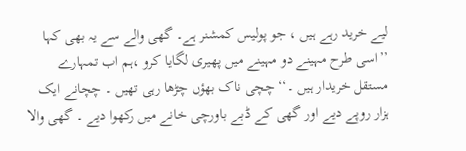لیے خرید رہے ہیں ، جو پولیس کمشنر ہے۔ گھی والے سے یہ بھی کہا ’’اسی طرح مہینے دو مہینے میں پھیری لگایا کرو ،ہم اب تمہارے مستقل خریدار ہیں ۔‘‘ چچی ناک بھؤں چڑھا رہی تھیں ۔ چچانے ایک ہزار روپے دیے اور گھی کے ڈبے باورچی خانے میں رکھوا دیے ۔ گھی والا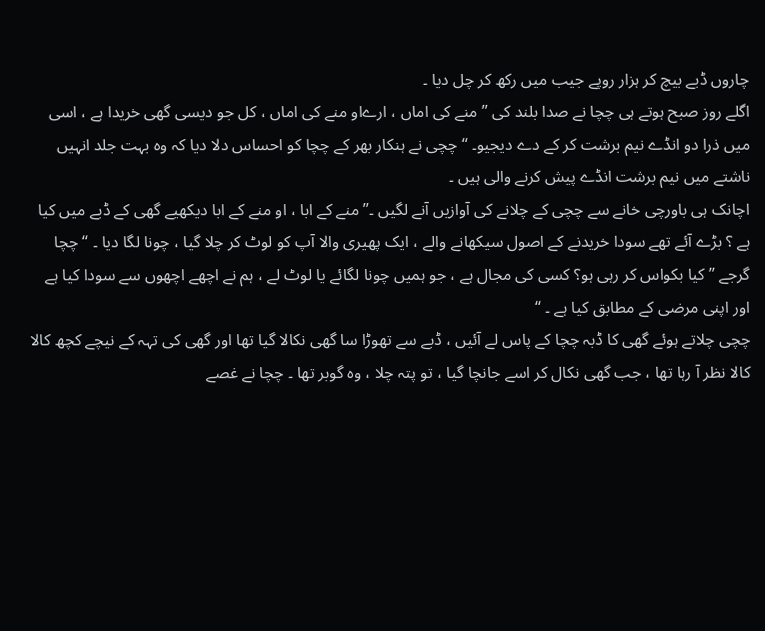چاروں ڈبے بیچ کر ہزار روپے جیب میں رکھ کر چل دیا ۔
اگلے روز صبح ہوتے ہی چچا نے صدا بلند کی ’’ منے کی اماں ، ارےاو منے کی اماں ، کل جو دیسی گھی خریدا ہے ، اسی میں ذرا دو انڈے نیم برشت کر کے دے دیجیو۔ ‘‘ چچی نے ہنکار بھر کے چچا کو احساس دلا دیا کہ وہ بہت جلد انہیں ناشتے میں نیم برشت انڈے پیش کرنے والی ہیں ۔
اچانک ہی باورچی خانے سے چچی کے چلانے کی آوازیں آنے لگیں ۔’’ منے کے ابا ، او منے کے ابا دیکھیے گھی کے ڈبے میں کیا ہے ؟ بڑے آئے تھے سودا خریدنے کے اصول سیکھانے والے ، ایک پھیری والا آپ کو لوٹ کر چلا گیا ، چونا لگا دیا ۔ ‘‘ چچا گرجے ’’ کیا بکواس کر رہی ہو؟ کسی کی مجال ہے ، جو ہمیں چونا لگائے یا لوٹ لے ، ہم نے اچھے اچھوں سے سودا کیا ہے اور اپنی مرضی کے مطابق کیا ہے ۔ ‘‘
چچی چلاتے ہوئے گھی کا ڈبہ چچا کے پاس لے آئیں ، ڈبے سے تھوڑا سا گھی نکالا گیا تھا اور گھی کی تہہ کے نیچے کچھ کالا کالا نظر آ رہا تھا ، جب گھی نکال کر اسے جانچا گیا ، تو پتہ چلا ، وہ گوبر تھا ۔ چچا نے غصے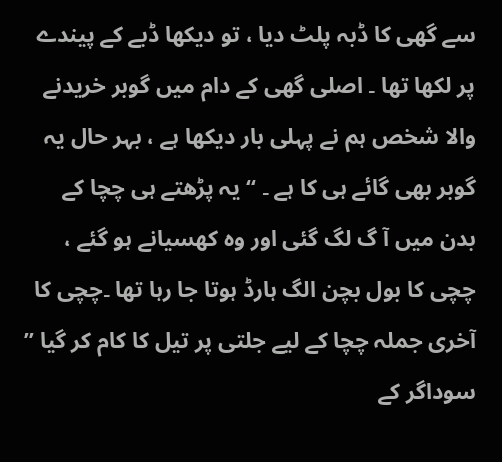سے گھی کا ڈبہ پلٹ دیا ، تو دیکھا ڈبے کے پیندے پر لکھا تھا ۔ اصلی گھی کے دام میں گوبر خریدنے والا شخص ہم نے پہلی بار دیکھا ہے ، بہر حال یہ گوبر بھی گائے ہی کا ہے ۔ ‘‘ یہ پڑھتے ہی چچا کے بدن میں آ گ لگ گئی اور وہ کھسیانے ہو گئے ، چچی کا بول بچن الگ ہارڈ ہوتا جا رہا تھا ۔چچی کا آخری جملہ چچا کے لیے جلتی پر تیل کا کام کر گیا ’’ سوداگر کے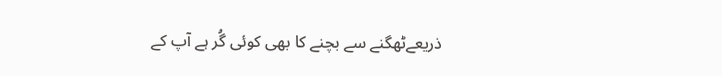ذریعےٹھگنے سے بچنے کا بھی کوئی گُر ہے آپ کے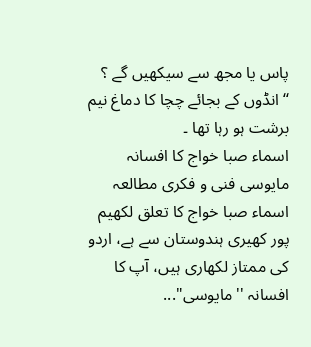پاس یا مجھ سے سیکھیں گے ؟ ‘‘انڈوں کے بجائے چچا کا دماغ نیم برشت ہو رہا تھا ۔
اسماء صبا خواج کا افسانہ مایوسی فنی و فکری مطالعہ
اسماء صبا خواج کا تعلق لکھیم پور کھیری ہندوستان سے ہے، اردو کی ممتاز لکھاری ہیں، آپ کا افسانہ ''مایوسی"...